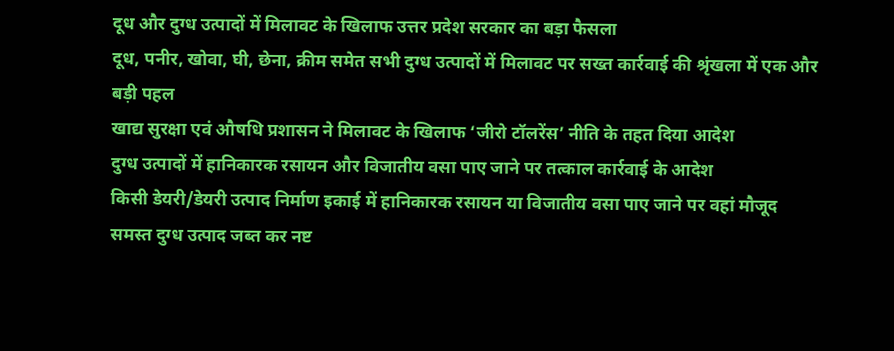दूध और दुग्ध उत्पादों में मिलावट के खिलाफ उत्तर प्रदेश सरकार का बड़ा फैसला
दूध, पनीर, खोवा, घी, छेना, क्रीम समेत सभी दुग्ध उत्पादों में मिलावट पर सख्त कार्रवाई की श्रृंखला में एक और बड़ी पहल
खाद्य सुरक्षा एवं औषधि प्रशासन ने मिलावट के खिलाफ ‘जीरो टॉलरेंस’ नीति के तहत दिया आदेश
दुग्ध उत्पादों में हानिकारक रसायन और विजातीय वसा पाए जाने पर तत्काल कार्रवाई के आदेश
किसी डेयरी/डेयरी उत्पाद निर्माण इकाई में हानिकारक रसायन या विजातीय वसा पाए जाने पर वहां मौजूद समस्त दुग्ध उत्पाद जब्त कर नष्ट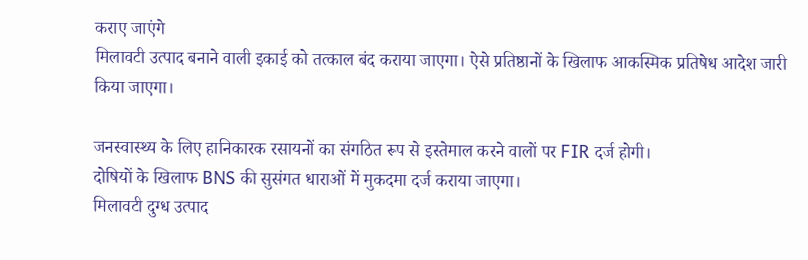कराए जाएंगे
मिलावटी उत्पाद बनाने वाली इकाई को तत्काल बंद कराया जाएगा। ऐसे प्रतिष्ठानों के खिलाफ आकस्मिक प्रतिषेध आदेश जारी किया जाएगा।

जनस्वास्थ्य के लिए हानिकारक रसायनों का संगठित रूप से इस्तेमाल करने वालों पर FIR दर्ज होगी।
दोषियों के खिलाफ BNS की सुसंगत धाराओं में मुकदमा दर्ज कराया जाएगा।
मिलावटी दुग्ध उत्पाद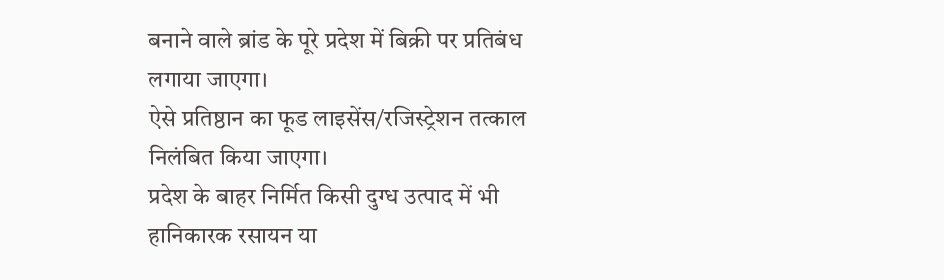बनाने वाले ब्रांड के पूरे प्रदेश में बिक्री पर प्रतिबंध लगाया जाएगा।
ऐसे प्रतिष्ठान का फूड लाइसेंस/रजिस्ट्रेशन तत्काल निलंबित किया जाएगा।
प्रदेश के बाहर निर्मित किसी दुग्ध उत्पाद में भी हानिकारक रसायन या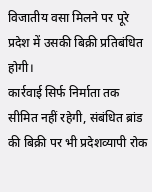विजातीय वसा मिलने पर पूरे प्रदेश में उसकी बिक्री प्रतिबंधित होगी।
कार्रवाई सिर्फ निर्माता तक सीमित नहीं रहेगी, संबंधित ब्रांड की बिक्री पर भी प्रदेशव्यापी रोक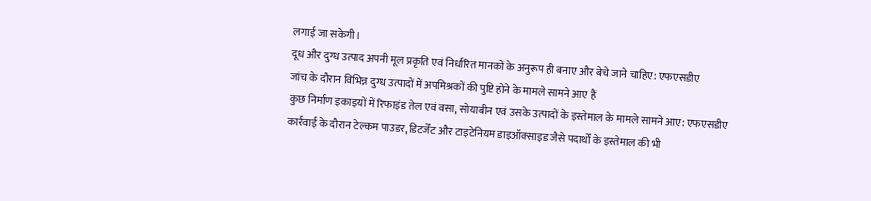लगाई जा सकेगी।
दूध और दुग्ध उत्पाद अपनी मूल प्रकृति एवं निर्धारित मानकों के अनुरूप ही बनाए और बेचे जाने चाहिए: एफएसडीए
जांच के दौरान विभिन्न दुग्ध उत्पादों में अपमिश्रकों की पुष्टि होने के मामले सामने आए हैं
कुछ निर्माण इकाइयों में रिफाइंड तेल एवं वसा, सोयाबीन एवं उसके उत्पादों के इस्तेमाल के मामले सामने आए: एफएसडीए
कार्रवाई के दौरान टेल्कम पाउडर, डिटर्जेंट और टाइटेनियम डाइऑक्साइड जैसे पदार्थों के इस्तेमाल की भी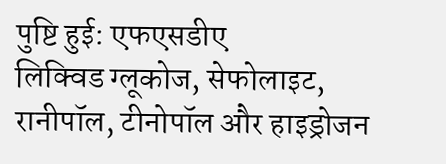पुष्टि हुई: एफएसडीए
लिक्विड ग्लूकोज, सेफोलाइट, रानीपॉल, टीनोपॉल और हाइड्रोजन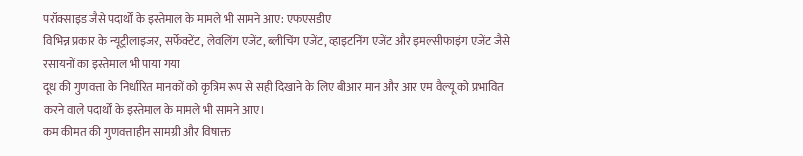परॉक्साइड जैसे पदार्थों के इस्तेमाल के मामले भी सामने आए: एफएसडीए
विभिन्न प्रकार के न्यूट्रीलाइजर, सर्फेक्टेंट, लेवलिंग एजेंट, ब्लीचिंग एजेंट, व्हाइटनिंग एजेंट और इमल्सीफाइंग एजेंट जैसे रसायनों का इस्तेमाल भी पाया गया
दूध की गुणवत्ता के निर्धारित मानकों को कृत्रिम रूप से सही दिखाने के लिए बीआर मान और आर एम वैल्यू को प्रभावित करने वाले पदार्थों के इस्तेमाल के मामले भी सामने आए।
कम कीमत की गुणवत्ताहीन सामग्री और विषाक्त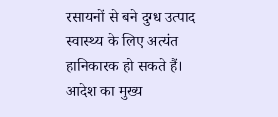रसायनों से बने दुग्ध उत्पाद स्वास्थ्य के लिए अत्यंत हानिकारक हो सकते हैं।
आदेश का मुख्य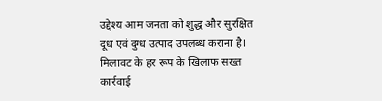उद्देश्य आम जनता को शुद्ध और सुरक्षित दूध एवं दुग्ध उत्पाद उपलब्ध कराना है। मिलावट के हर रूप के खिलाफ सख्त कार्रवाई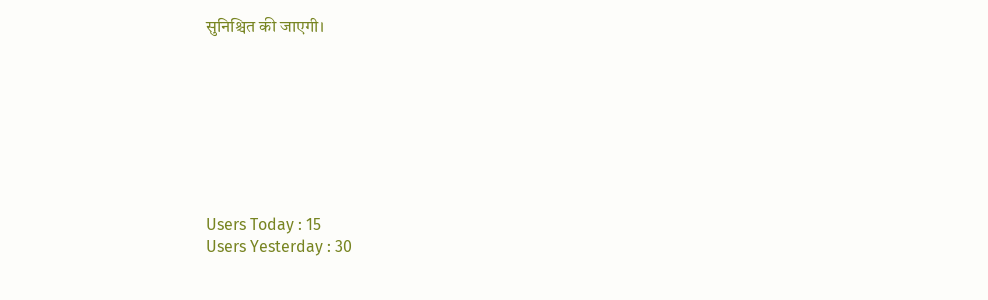सुनिश्चित की जाएगी।








Users Today : 15
Users Yesterday : 30